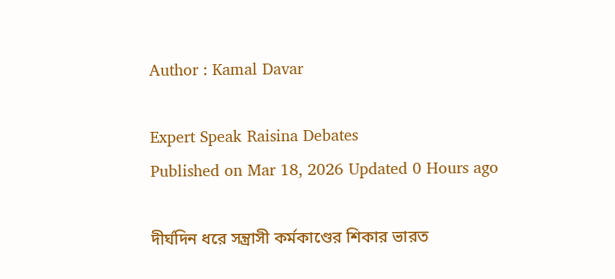Author : Kamal Davar

Expert Speak Raisina Debates
Published on Mar 18, 2026 Updated 0 Hours ago

দীর্ঘদিন ধরে সন্ত্রাসী কর্মকাণ্ডের শিকার ভারত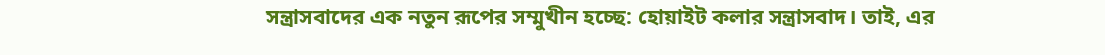সন্ত্রাসবাদের এক নতুন রূপের সম্মুখীন হচ্ছে: হোয়াইট কলার সন্ত্রাসবাদ। তাই, এর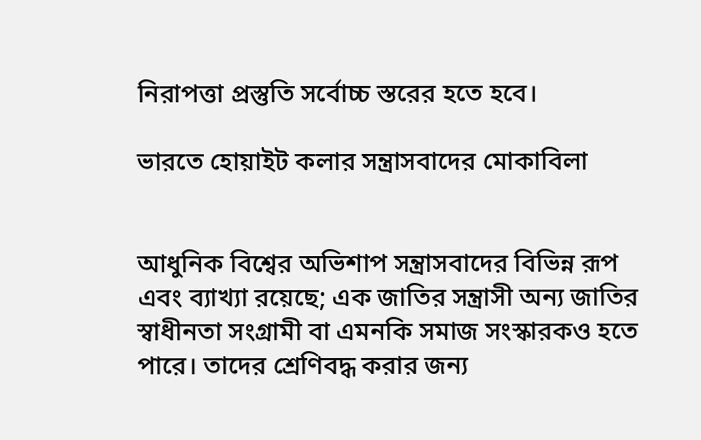নিরাপত্তা প্রস্তুতি সর্বোচ্চ স্তরের হতে হবে।

ভারতে হোয়াইট কলার সন্ত্রাসবাদের মোকাবিলা


আধুনিক বিশ্বের অভিশাপ সন্ত্রাসবাদের বিভিন্ন রূপ এবং ব্যাখ্যা রয়েছে; এক জাতির সন্ত্রাসী অন্য জাতির স্বাধীনতা সংগ্রামী ‌বা এমনকি সমাজ সংস্কারকও হতে পারে। তাদের শ্রেণিবদ্ধ করার জন্য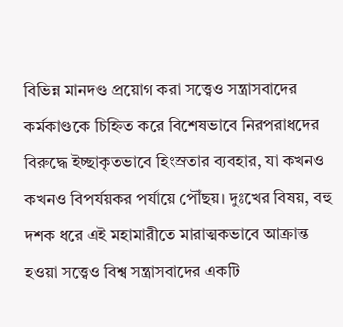বিভিন্ন মানদণ্ড প্রয়োগ করা সত্ত্বেও সন্ত্রাসবাদের কর্মকাণ্ডকে চিহ্নিত করে বিশেষভাবে নিরপরাধদের বিরুদ্ধে ইচ্ছাকৃতভাবে হিংস্রতার ব্যবহার, যা কখনও কখনও বিপর্যয়কর পর্যায়ে পৌঁছয়। দুঃখের বিষয়, বহু দশক ধরে এই মহামারীতে মারাত্মকভাবে আক্রান্ত হওয়া সত্ত্বেও বিশ্ব সন্ত্রাসবাদের একটি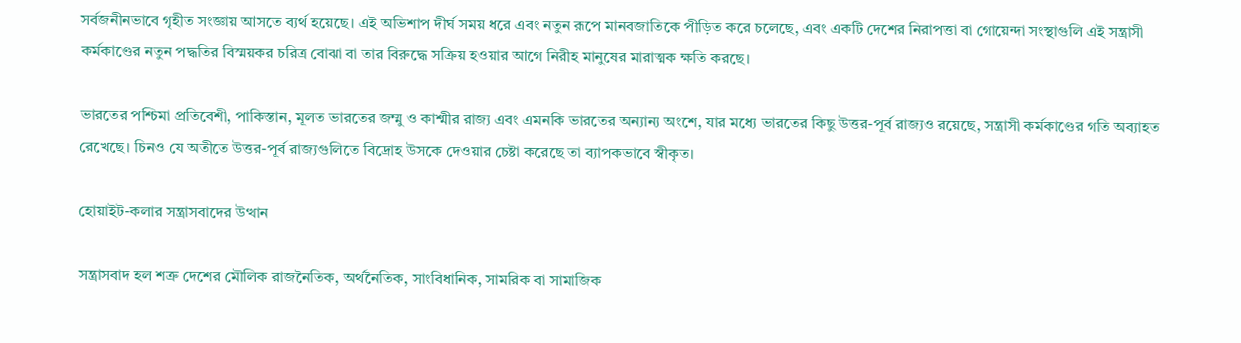সর্বজনীনভাবে গৃহীত সংজ্ঞায় আসতে ব্যর্থ হয়েছে। এই অভিশাপ দীর্ঘ সময় ধরে এবং নতুন রূপে মানবজাতিকে পীড়িত করে চলেছে, এবং একটি দেশের নিরাপত্তা বা গোয়েন্দা সংস্থাগুলি এই সন্ত্রাসী কর্মকাণ্ডের নতুন পদ্ধতির বিস্ময়কর চরিত্র বোঝা বা তার বিরুদ্ধে সক্রিয় হওয়ার আগে নিরীহ মানুষের মারাত্মক ক্ষতি করছে।

ভারতের পশ্চিমা প্রতিবেশী, পাকিস্তান, মূলত ভারতের জম্মু ও কাশ্মীর রাজ্য এবং এমনকি ভারতের অন্যান্য অংশে, যার মধ্যে ভারতের কিছু উত্তর-পূর্ব রাজ্যও রয়েছে, সন্ত্রাসী কর্মকাণ্ডের গতি অব্যাহত রেখেছে। চিনও যে অতীতে উত্তর-পূর্ব রাজ্যগুলিতে বিদ্রোহ উসকে দেওয়ার চেষ্টা করেছে তা ব্যাপকভাবে স্বীকৃত।

হোয়াইট-কলার সন্ত্রাসবাদের উত্থান

সন্ত্রাসবাদ হল শত্রু দেশের মৌলিক রাজনৈতিক, অর্থনৈতিক, সাংবিধানিক, সামরিক বা সামাজিক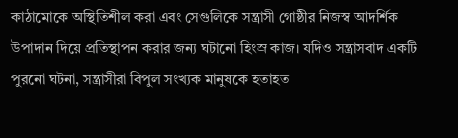কাঠামোকে অস্থিতিশীল করা এবং সেগুলিকে সন্ত্রাসী গোষ্ঠীর নিজস্ব আদর্শিক উপাদান দিয়ে প্রতিস্থাপন করার জন্য ঘটানো হিংস্র কাজ। যদিও সন্ত্রাসবাদ একটি পুরনো ঘটনা, সন্ত্রাসীরা বিপুল সংখ্যক মানুষকে হতাহত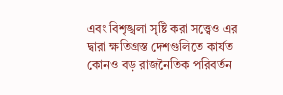এবং বিশৃঙ্খলা সৃষ্টি করা সত্ত্বেও এর দ্বারা ক্ষতিগ্রস্ত দেশগুলিতে কার্যত কোনও বড় রাজনৈতিক পরিবর্তন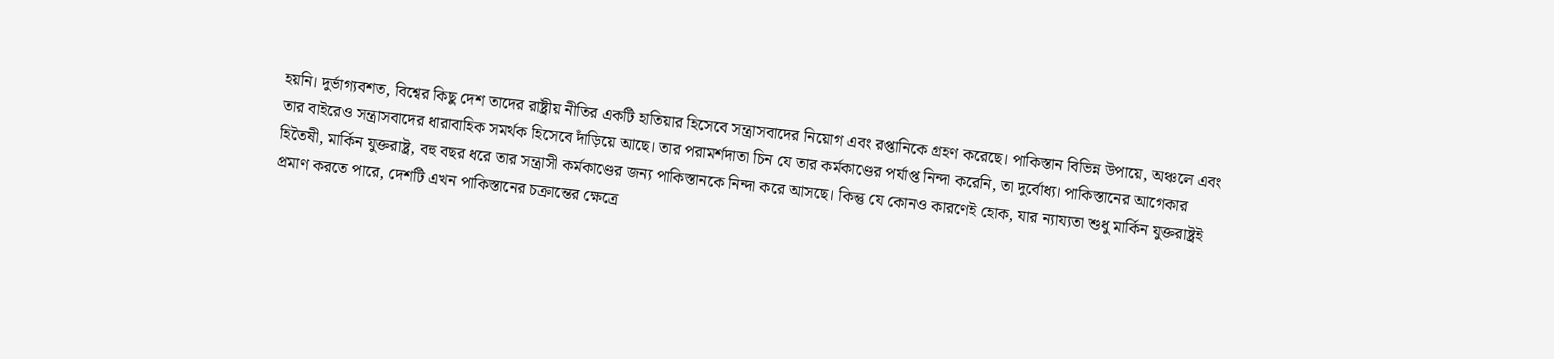হয়নি। দুর্ভাগ্যবশত, বিশ্বের কিছু দেশ তাদের রাষ্ট্রীয় নীতির একটি হাতিয়ার হিসেবে সন্ত্রাসবাদের নিয়োগ এবং রপ্তানিকে গ্রহণ করেছে। পাকিস্তান বিভিন্ন উপায়ে, অঞ্চলে এবং তার বাইরেও সন্ত্রাসবাদের ধারাবাহিক সমর্থক হিসেবে দাঁড়িয়ে আছে। তার পরামর্শদাতা চিন যে তার কর্মকাণ্ডের পর্যাপ্ত নিন্দা করেনি, তা দুর্বোধ্য। পাকিস্তানের আগেকার হিতৈষী, মার্কিন যুক্তরাষ্ট্র, বহু বছর ধরে তার সন্ত্রাসী কর্মকাণ্ডের জন্য পাকিস্তানকে নিন্দা করে আসছে। কিন্তু যে কোনও কারণেই হোক, যার ন্যায্যতা শুধু মার্কিন যুক্তরাষ্ট্রই প্রমাণ করতে পারে, দেশটি এখন পাকিস্তানের চক্রান্তের ক্ষেত্রে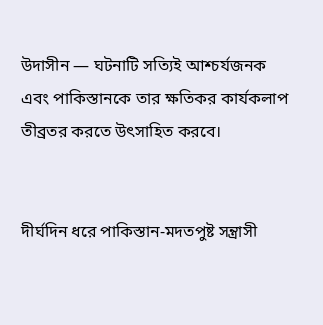উদাসীন — ঘটনাটি সত্যিই আশ্চর্যজনক এবং পাকিস্তানকে তার ক্ষতিকর কার্যকলাপ তীব্রতর করতে উৎসাহিত করবে।


দীর্ঘদিন ধরে পাকিস্তান-মদতপুষ্ট সন্ত্রাসী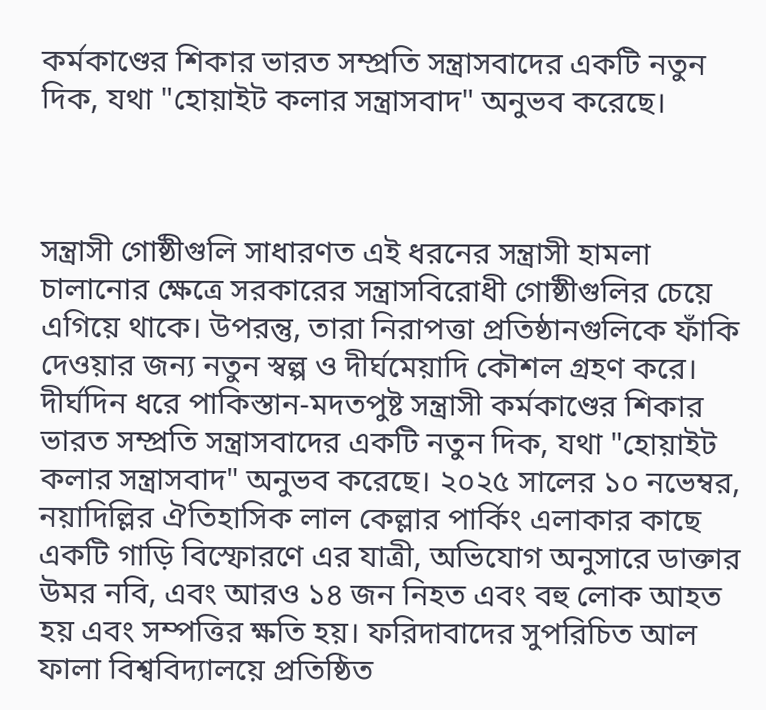কর্মকাণ্ডের শিকার ভারত সম্প্রতি সন্ত্রাসবাদের একটি নতুন দিক, যথা "হোয়াইট কলার সন্ত্রাসবাদ" অনুভব করেছে।



সন্ত্রাসী গোষ্ঠীগুলি সাধারণত এই ধরনের সন্ত্রাসী হামলা চালানোর ক্ষেত্রে সরকারের সন্ত্রাসবিরোধী গোষ্ঠীগুলির চেয়ে এগিয়ে থাকে। উপরন্তু, তারা নিরাপত্তা প্রতিষ্ঠানগুলিকে ফাঁকি দেওয়ার জন্য নতুন স্বল্প ও দীর্ঘমেয়াদি কৌশল গ্রহণ করে। দীর্ঘদিন ধরে পাকিস্তান-মদতপুষ্ট সন্ত্রাসী কর্মকাণ্ডের শিকার ভারত সম্প্রতি সন্ত্রাসবাদের একটি নতুন দিক, যথা "হোয়াইট কলার সন্ত্রাসবাদ" অনুভব করেছে। ২০২৫ সালের ১০ নভেম্বর, নয়াদিল্লির ঐতিহাসিক লাল কেল্লার পার্কিং এলাকার কাছে একটি গাড়ি বিস্ফোরণে এর যাত্রী, অভিযোগ অনুসারে ডাক্তার উমর নবি, এবং আরও ১৪ জন নিহত এবং বহু লোক আহত হয় এবং সম্পত্তির ক্ষতি হয়। ফরিদাবাদের সুপরিচিত আল ফালা বিশ্ববিদ্যালয়ে প্রতিষ্ঠিত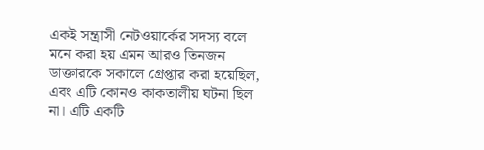একই সন্ত্রাসী নেটওয়ার্কের সদস্য বলে মনে করা হয় এমন আরও তিনজন ডাক্তারকে সকালে গ্রেপ্তার করা হয়েছিল, এবং এটি কোনও কাকতালীয় ঘটনা ছিল না। এটি একটি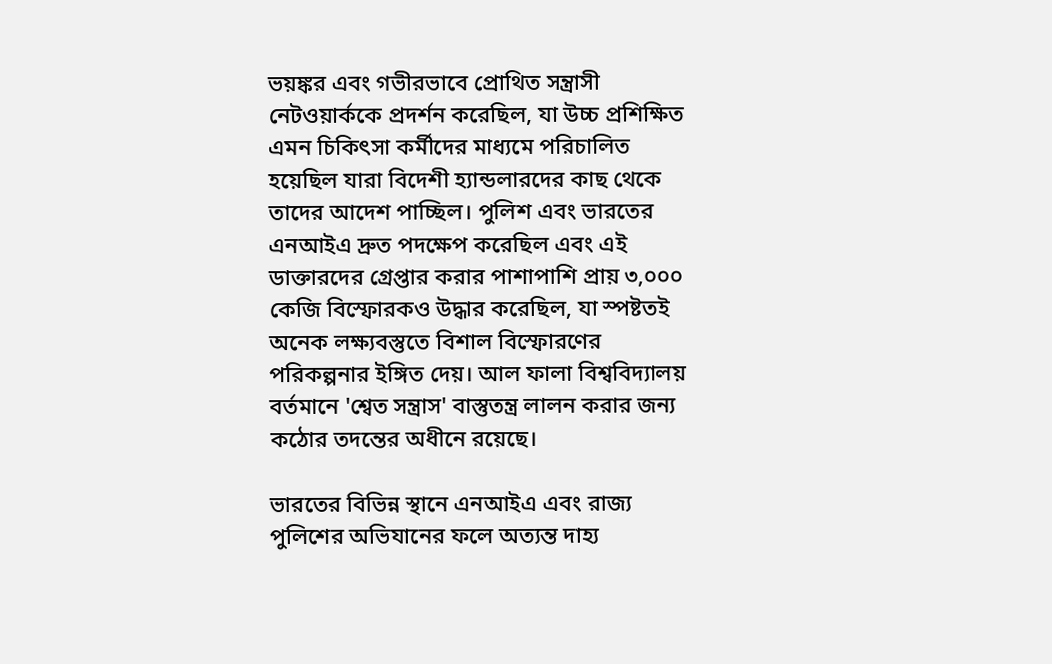ভয়ঙ্কর এবং গভীরভাবে প্রোথিত সন্ত্রাসী নেটওয়ার্ককে প্রদর্শন করেছিল, যা উচ্চ প্রশিক্ষিত এমন চিকিৎসা কর্মীদের মাধ্যমে পরিচালিত হয়েছিল যারা বিদেশী হ্যান্ডলারদের কাছ থেকে তাদের আদেশ পাচ্ছিল। পুলিশ এবং ভারতের এনআইএ দ্রুত পদক্ষেপ করেছিল এবং এই ডাক্তারদের গ্রেপ্তার করার পাশাপাশি প্রায় ৩,০০০ কেজি বিস্ফোরকও উদ্ধার করেছিল, যা স্পষ্টতই অনেক লক্ষ্যবস্তুতে বিশাল বিস্ফোরণের পরিকল্পনার ইঙ্গিত দেয়। আল ফালা বিশ্ববিদ্যালয় বর্তমানে 'শ্বেত সন্ত্রাস' বাস্তুতন্ত্র লালন করার জন্য কঠোর তদন্তের অধীনে রয়েছে।

ভারতের বিভিন্ন স্থানে এনআইএ এবং রাজ্য পুলিশের অভিযানের ফলে অত্যন্ত দাহ্য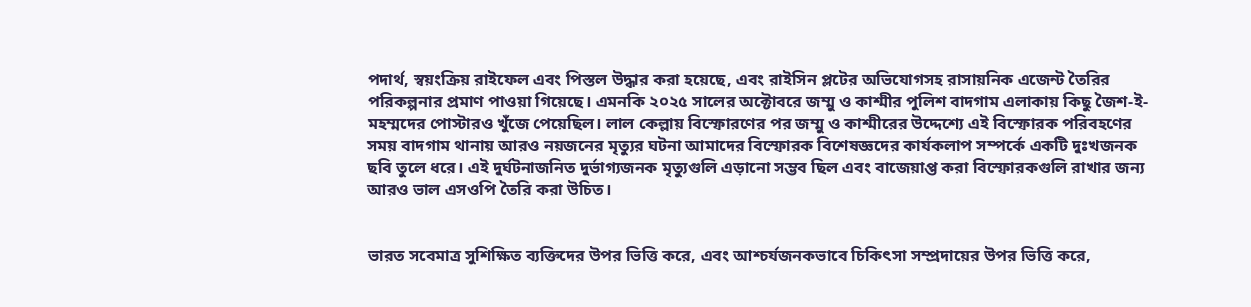পদার্থ, স্বয়ংক্রিয় রাইফেল এবং পিস্তল উদ্ধার করা হয়েছে, এবং রাইসিন প্লটের অভিযোগসহ রাসায়নিক এজেন্ট তৈরির পরিকল্পনার প্রমাণ পাওয়া গিয়েছে। এমনকি ২০২৫ সালের অক্টোবরে জম্মু ও কাশ্মীর পুলিশ বাদগাম এলাকায় কিছু জৈশ-ই-মহম্মদের পোস্টারও খুঁজে পেয়েছিল। লাল কেল্লায় বিস্ফোরণের পর জম্মু ও কাশ্মীরের উদ্দেশ্যে এই বিস্ফোরক পরিবহণের সময় বাদগাম থানায় আরও নয়জনের মৃত্যুর ঘটনা আমাদের বিস্ফোরক বিশেষজ্ঞদের কার্যকলাপ সম্পর্কে একটি দুঃখজনক ছবি তুলে ধরে। এই দুর্ঘটনাজনিত দুর্ভাগ্যজনক মৃত্যুগুলি এড়ানো সম্ভব ছিল এবং বাজেয়াপ্ত করা বিস্ফোরকগুলি রাখার জন্য আরও ভাল এসওপি তৈরি করা উচিত।


ভারত সবেমাত্র সুশিক্ষিত ব্যক্তিদের উপর ভিত্তি করে, এবং আশ্চর্যজনকভাবে চিকিৎসা সম্প্রদায়ের উপর ভিত্তি করে,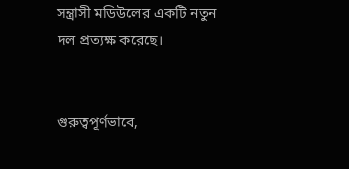সন্ত্রাসী মডিউলের একটি নতুন দল প্রত্যক্ষ করেছে।


গুরুত্বপূর্ণভাবে,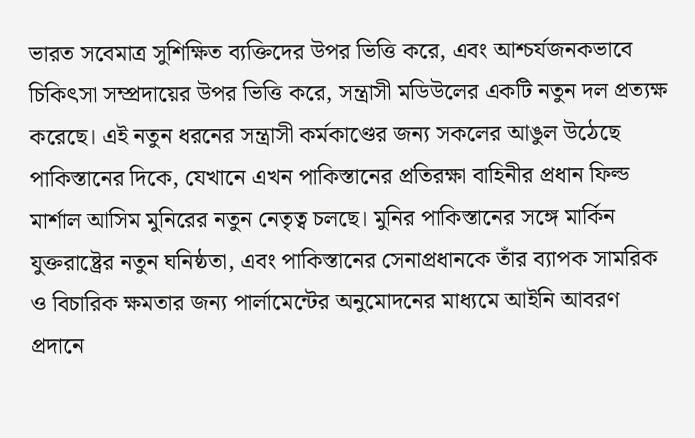ভারত সবেমাত্র সুশিক্ষিত ব্যক্তিদের উপর ভিত্তি করে, এবং আশ্চর্যজনকভাবে চিকিৎসা সম্প্রদায়ের উপর ভিত্তি করে, সন্ত্রাসী মডিউলের একটি নতুন দল প্রত্যক্ষ করেছে। এই নতুন ধরনের সন্ত্রাসী কর্মকাণ্ডের জন্য সকলের আঙুল উঠেছে পাকিস্তানের দিকে, যেখানে এখন পাকিস্তানের প্রতিরক্ষা বাহিনীর প্রধান ফিল্ড মার্শাল আসিম মুনিরের নতুন নেতৃত্ব চলছে। মুনির পাকিস্তানের সঙ্গে মার্কিন যুক্তরাষ্ট্রের নতুন ঘনিষ্ঠতা, এবং পাকিস্তানের সেনাপ্রধানকে তাঁর ব্যাপক সামরিক ও বিচারিক ক্ষমতার জন্য পার্লামেন্টের অনুমোদনের মাধ্যমে আইনি আবরণ প্রদানে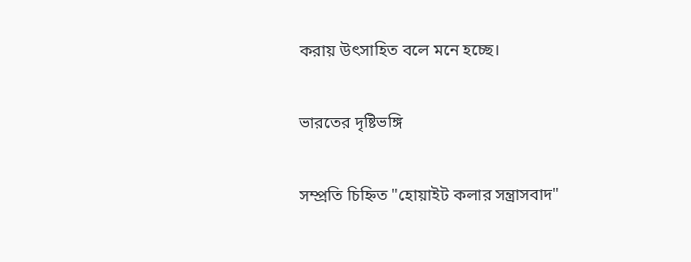করায় উৎসাহিত বলে মনে হচ্ছে।

ভারতের দৃষ্টিভঙ্গি

সম্প্রতি চিহ্নিত "হোয়াইট কলার সন্ত্রাসবাদ"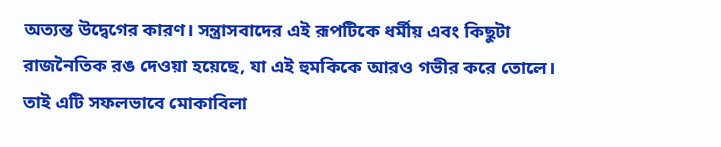অত্যন্ত উদ্বেগের কারণ। সন্ত্রাসবাদের এই রূপটিকে ধর্মীয় এবং কিছুটা রাজনৈতিক রঙ দেওয়া হয়েছে, যা এই হুমকিকে আরও গভীর করে তোলে। তাই এটি সফলভাবে মোকাবিলা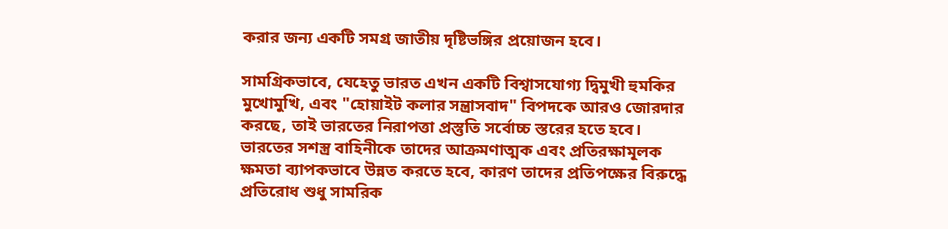করার জন্য একটি সমগ্র জাতীয় দৃষ্টিভঙ্গির প্রয়োজন হবে।

সামগ্রিকভাবে, যেহেতু ভারত এখন একটি বিশ্বাসযোগ্য দ্বিমুখী হুমকির মুখোমুখি, এবং "হোয়াইট কলার সন্ত্রাসবাদ" বিপদকে আরও জোরদার করছে, তাই ভারতের নিরাপত্তা প্রস্তুতি সর্বোচ্চ স্তরের হতে হবে। ভারতের সশস্ত্র বাহিনীকে তাদের আক্রমণাত্মক এবং প্রতিরক্ষামূলক ক্ষমতা ব্যাপকভাবে উন্নত করতে হবে, কারণ তাদের প্রতিপক্ষের বিরুদ্ধে প্রতিরোধ শুধু সামরিক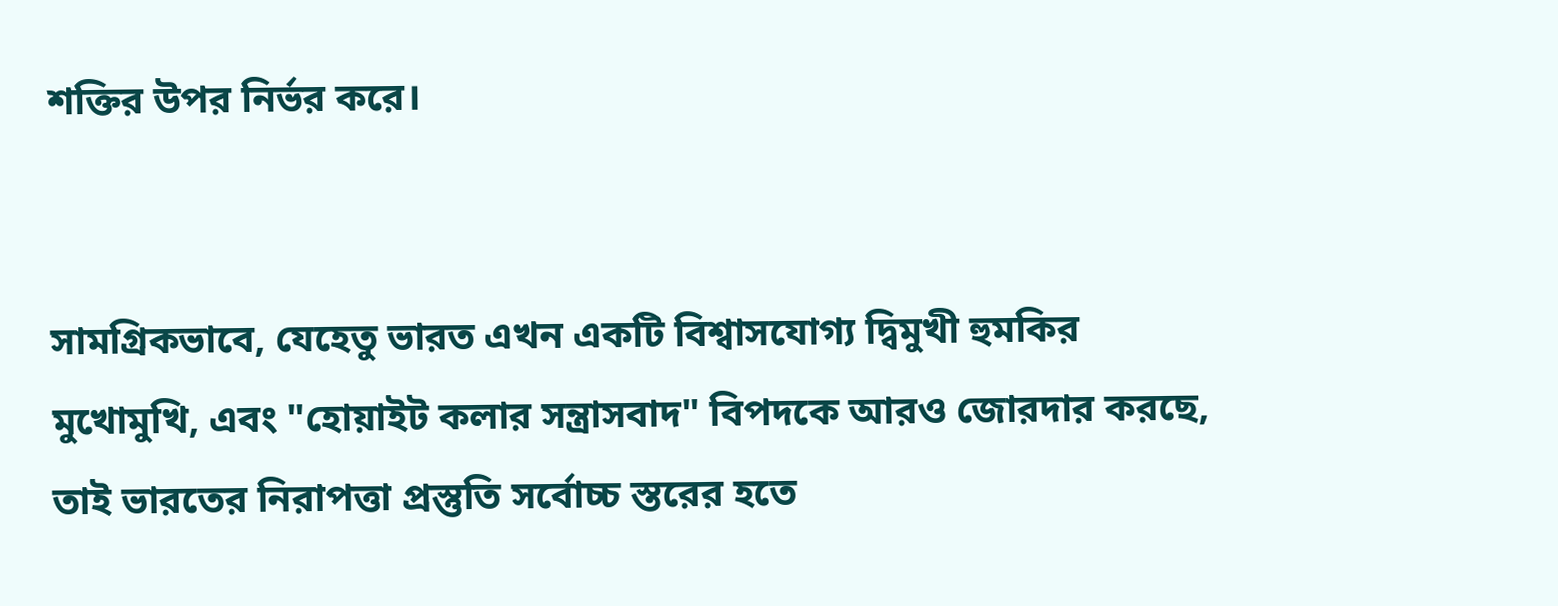শক্তির উপর নির্ভর করে।


সামগ্রিকভাবে, যেহেতু ভারত এখন একটি বিশ্বাসযোগ্য দ্বিমুখী হুমকির মুখোমুখি, এবং "হোয়াইট কলার সন্ত্রাসবাদ" বিপদকে আরও জোরদার করছে, তাই ভারতের নিরাপত্তা প্রস্তুতি সর্বোচ্চ স্তরের হতে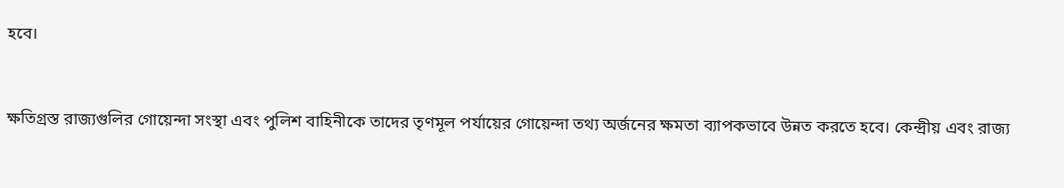হবে।


ক্ষতিগ্রস্ত রাজ্যগুলির গোয়েন্দা সংস্থা এবং পুলিশ বাহিনীকে তাদের তৃণমূল পর্যায়ের গোয়েন্দা তথ্য অর্জনের ক্ষমতা ব্যাপকভাবে উন্নত করতে হবে। কেন্দ্রীয় এবং রাজ্য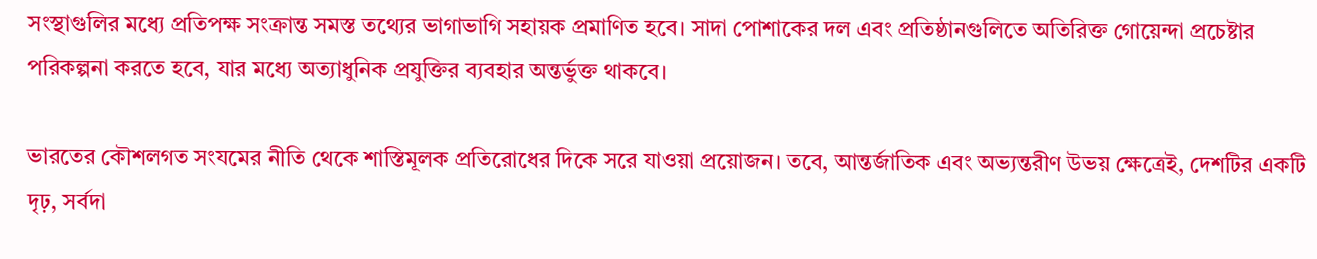সংস্থাগুলির মধ্যে প্রতিপক্ষ সংক্রান্ত সমস্ত তথ্যের ভাগাভাগি সহায়ক প্রমাণিত হবে। সাদা পোশাকের দল এবং প্রতিষ্ঠানগুলিতে অতিরিক্ত গোয়েন্দা প্রচেষ্টার পরিকল্পনা করতে হবে, যার মধ্যে অত্যাধুনিক প্রযুক্তির ব্যবহার অন্তর্ভুক্ত থাকবে।

ভারতের কৌশলগত সংযমের নীতি থেকে শাস্তিমূলক প্রতিরোধের দিকে সরে যাওয়া প্রয়োজন। তবে, আন্তর্জাতিক এবং অভ্যন্তরীণ উভয় ক্ষেত্রেই, দেশটির একটি দৃঢ়, সর্বদা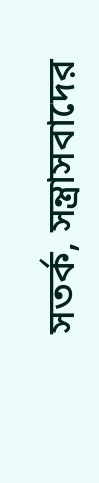সতর্ক, সন্ত্রাসবাদের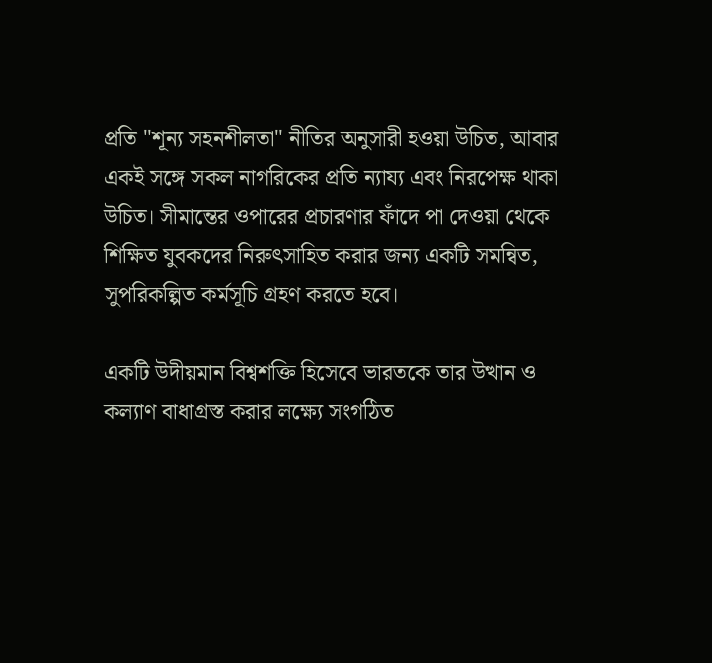প্রতি "শূন্য সহনশীলতা" নীতির অনুসারী হওয়া উচিত, আবার একই সঙ্গে সকল নাগরিকের প্রতি ন্যায্য এবং নিরপেক্ষ থাকা উচিত। সীমান্তের ওপারের প্রচারণার ফাঁদে পা দেওয়া থেকে শিক্ষিত যুবকদের নিরুৎসাহিত করার জন্য একটি সমন্বিত, সুপরিকল্পিত কর্মসূচি গ্রহণ করতে হবে।

একটি উদীয়মান বিশ্বশক্তি হিসেবে ভারতকে তার উত্থান ও কল্যাণ বাধাগ্রস্ত করার লক্ষ্যে সংগঠিত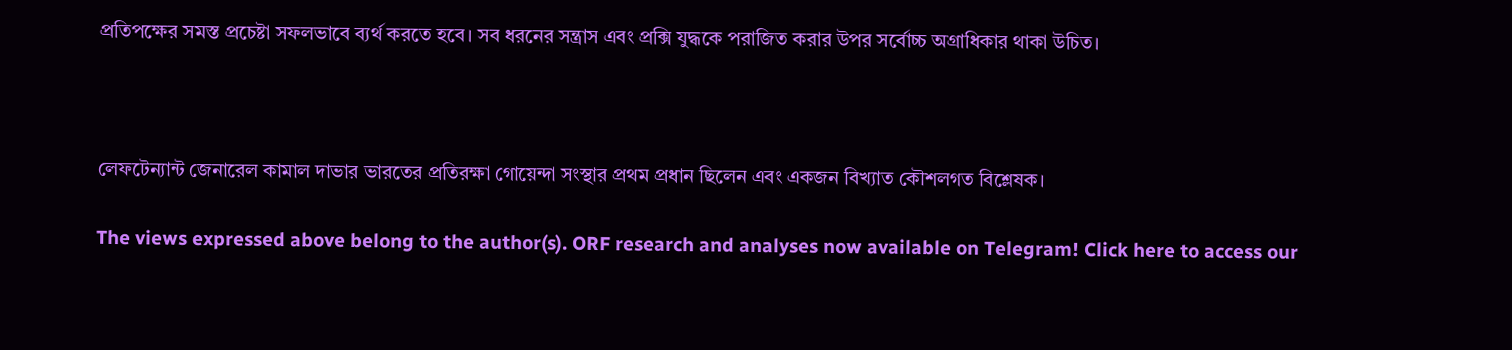প্রতিপক্ষের সমস্ত প্রচেষ্টা সফলভাবে ব্যর্থ করতে হবে। সব ধরনের সন্ত্রাস এবং প্রক্সি যুদ্ধকে পরাজিত করার উপর সর্বোচ্চ অগ্রাধিকার থাকা উচিত।



লেফটেন্যান্ট জেনারেল কামাল দাভার ভারতের প্রতিরক্ষা গোয়েন্দা সংস্থার প্রথম প্রধান ছিলেন এবং একজন বিখ্যাত কৌশলগত বিশ্লেষক।

The views expressed above belong to the author(s). ORF research and analyses now available on Telegram! Click here to access our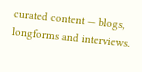curated content — blogs, longforms and interviews.